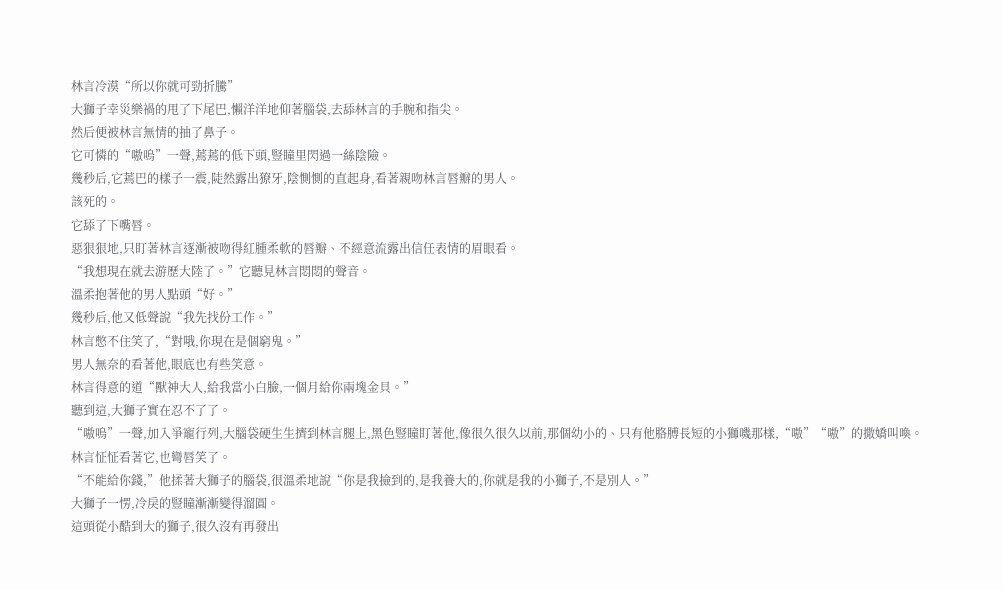林言冷漠“所以你就可勁折騰”
大獅子幸災樂禍的甩了下尾巴,懶洋洋地仰著腦袋,去舔林言的手腕和指尖。
然后便被林言無情的抽了鼻子。
它可憐的“嗷嗚”一聲,蔫蔫的低下頭,豎瞳里閃過一絲陰險。
幾秒后,它蔫巴的樣子一震,陡然露出獠牙,陰惻惻的直起身,看著親吻林言唇瓣的男人。
該死的。
它舔了下嘴唇。
惡狠狠地,只盯著林言逐漸被吻得紅腫柔軟的唇瓣、不經意流露出信任表情的眉眼看。
“我想現在就去游歷大陸了。”它聽見林言悶悶的聲音。
溫柔抱著他的男人點頭“好。”
幾秒后,他又低聲說“我先找份工作。”
林言憋不住笑了,“對哦,你現在是個窮鬼。”
男人無奈的看著他,眼底也有些笑意。
林言得意的道“獸神大人,給我當小白臉,一個月給你兩塊金貝。”
聽到這,大獅子實在忍不了了。
“嗷嗚”一聲,加入爭寵行列,大腦袋硬生生擠到林言腿上,黑色豎瞳盯著他,像很久很久以前,那個幼小的、只有他胳膊長短的小獅嘰那樣,“嗷”“嗷”的撒嬌叫喚。
林言怔怔看著它,也彎唇笑了。
“不能給你錢,”他揉著大獅子的腦袋,很溫柔地說“你是我撿到的,是我養大的,你就是我的小獅子,不是別人。”
大獅子一愣,冷戾的豎瞳漸漸變得溜圓。
這頭從小酷到大的獅子,很久沒有再發出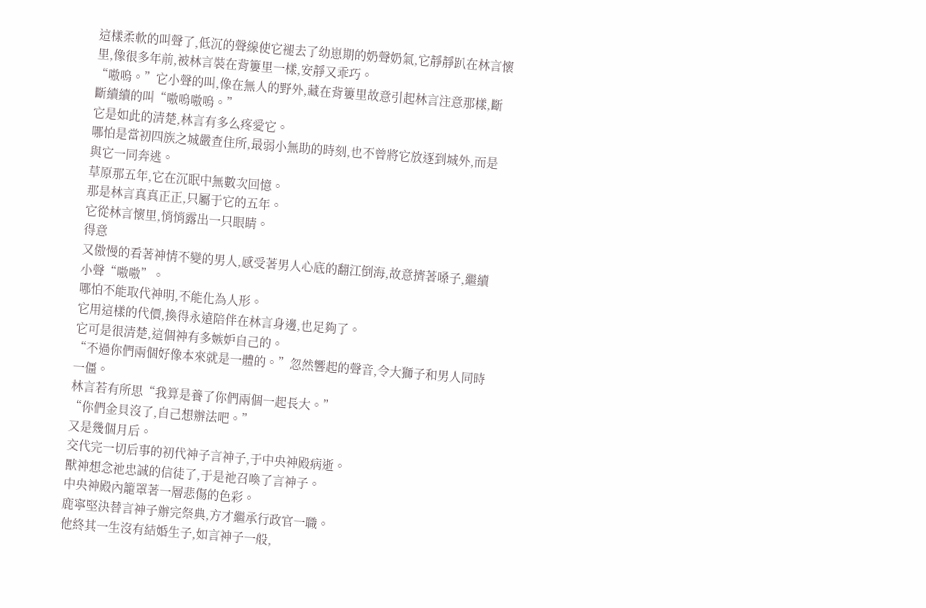這樣柔軟的叫聲了,低沉的聲線使它褪去了幼崽期的奶聲奶氣,它靜靜趴在林言懷里,像很多年前,被林言裝在背簍里一樣,安靜又乖巧。
“嗷嗚。”它小聲的叫,像在無人的野外,藏在背簍里故意引起林言注意那樣,斷斷續續的叫“嗷嗚嗷嗚。”
它是如此的清楚,林言有多么疼愛它。
哪怕是當初四族之城嚴查住所,最弱小無助的時刻,也不曾將它放逐到城外,而是與它一同奔逃。
草原那五年,它在沉眠中無數次回憶。
那是林言真真正正,只屬于它的五年。
它從林言懷里,悄悄露出一只眼睛。
得意
又傲慢的看著神情不變的男人,感受著男人心底的翻江倒海,故意擠著嗓子,繼續小聲“嗷嗷”。
哪怕不能取代神明,不能化為人形。
它用這樣的代價,換得永遠陪伴在林言身邊,也足夠了。
它可是很清楚,這個神有多嫉妒自己的。
“不過你們兩個好像本來就是一體的。”忽然響起的聲音,令大獅子和男人同時一僵。
林言若有所思“我算是養了你們兩個一起長大。”
“你們金貝沒了,自己想辦法吧。”
又是幾個月后。
交代完一切后事的初代神子言神子,于中央神殿病逝。
獸神想念祂忠誠的信徒了,于是祂召喚了言神子。
中央神殿內籠罩著一層悲傷的色彩。
鹿寧堅決替言神子辦完祭典,方才繼承行政官一職。
他終其一生沒有結婚生子,如言神子一般,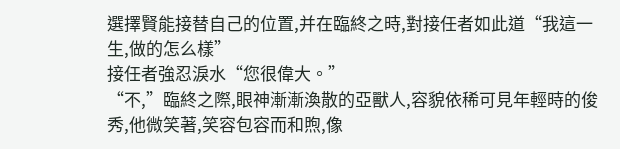選擇賢能接替自己的位置,并在臨終之時,對接任者如此道“我這一生,做的怎么樣”
接任者強忍淚水“您很偉大。”
“不,”臨終之際,眼神漸漸渙散的亞獸人,容貌依稀可見年輕時的俊秀,他微笑著,笑容包容而和煦,像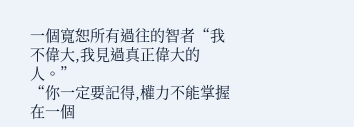一個寬恕所有過往的智者“我不偉大,我見過真正偉大的人。”
“你一定要記得,權力不能掌握在一個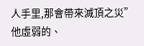人手里,那會帶來滅頂之災”他虛弱的、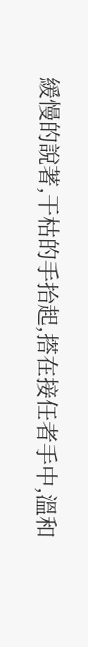緩慢的說著,干枯的手抬起,搭在接任者手中,溫和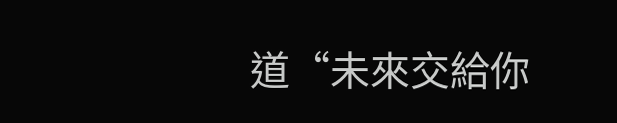道“未來交給你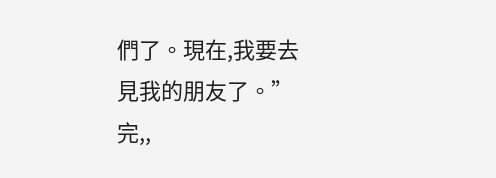們了。現在,我要去見我的朋友了。”
完,,